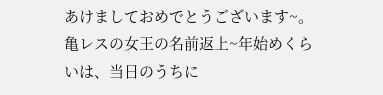あけましておめでとうございます~。
亀レスの女王の名前返上~年始めくらいは、当日のうちに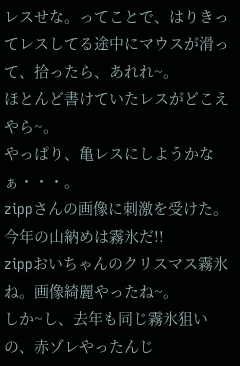レスせな。ってことで、はりきってレスしてる途中にマウスが滑って、拾ったら、あれれ~。
ほとんど書けていたレスがどこえやら~。
やっぱり、亀レスにしようかなぁ・・・。
zippさんの画像に刺激を受けた。今年の山納めは霧氷だ!!
zippおいちゃんのクリスマス霧氷ね。画像綺麗やったね~。
しか~し、去年も同じ霧氷狙いの、赤ゾレやったんじ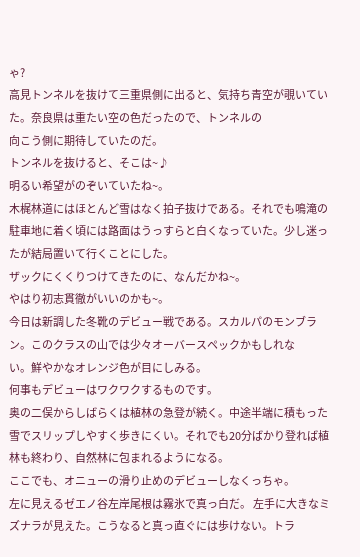ゃ?
高見トンネルを抜けて三重県側に出ると、気持ち青空が覗いていた。奈良県は重たい空の色だったので、トンネルの
向こう側に期待していたのだ。
トンネルを抜けると、そこは~♪
明るい希望がのぞいていたね~。
木梶林道にはほとんど雪はなく拍子抜けである。それでも鳴滝の駐車地に着く頃には路面はうっすらと白くなっていた。少し迷ったが結局置いて行くことにした。
ザックにくくりつけてきたのに、なんだかね~。
やはり初志貫徹がいいのかも~。
今日は新調した冬靴のデビュー戦である。スカルパのモンブラン。このクラスの山では少々オーバースペックかもしれな
い。鮮やかなオレンジ色が目にしみる。
何事もデビューはワクワクするものです。
奥の二俣からしばらくは植林の急登が続く。中途半端に積もった雪でスリップしやすく歩きにくい。それでも20分ばかり登れば植林も終わり、自然林に包まれるようになる。
ここでも、オニューの滑り止めのデビューしなくっちゃ。
左に見えるゼエノ谷左岸尾根は霧氷で真っ白だ。 左手に大きなミズナラが見えた。こうなると真っ直ぐには歩けない。トラ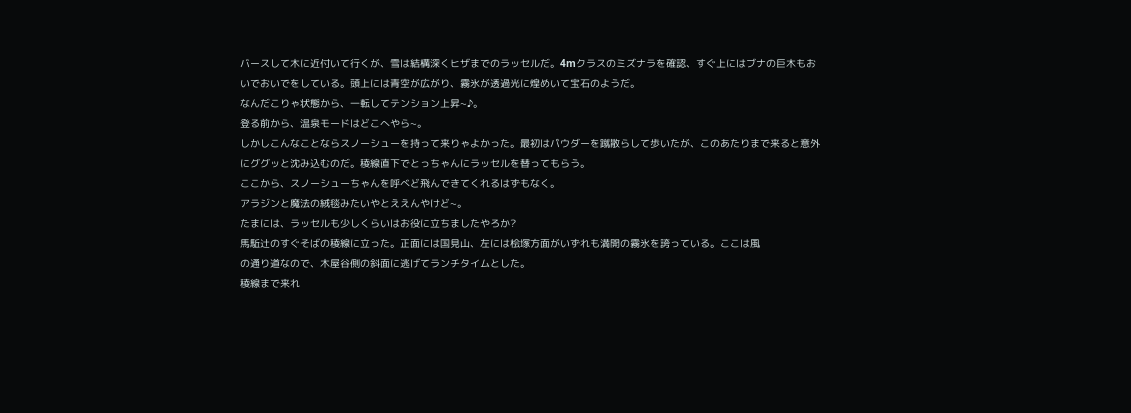バースして木に近付いて行くが、雪は結構深くヒザまでのラッセルだ。4mクラスのミズナラを確認、すぐ上にはブナの巨木もおいでおいでをしている。頭上には青空が広がり、霧氷が透過光に煌めいて宝石のようだ。
なんだこりゃ状態から、一転してテンション上昇~♪。
登る前から、温泉モードはどこへやら~。
しかしこんなことならスノーシューを持って来りゃよかった。最初はパウダーを蹴散らして歩いたが、このあたりまで来ると意外にググッと沈み込むのだ。稜線直下でとっちゃんにラッセルを替ってもらう。
ここから、スノーシューちゃんを呼べど飛んできてくれるはずもなく。
アラジンと魔法の絨毯みたいやとええんやけど~。
たまには、ラッセルも少しくらいはお役に立ちましたやろか?
馬駈辻のすぐそばの稜線に立った。正面には国見山、左には桧塚方面がいずれも満開の霧氷を誇っている。ここは風
の通り道なので、木屋谷側の斜面に逃げてランチタイムとした。
稜線まで来れ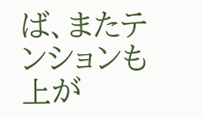ば、またテンションも上が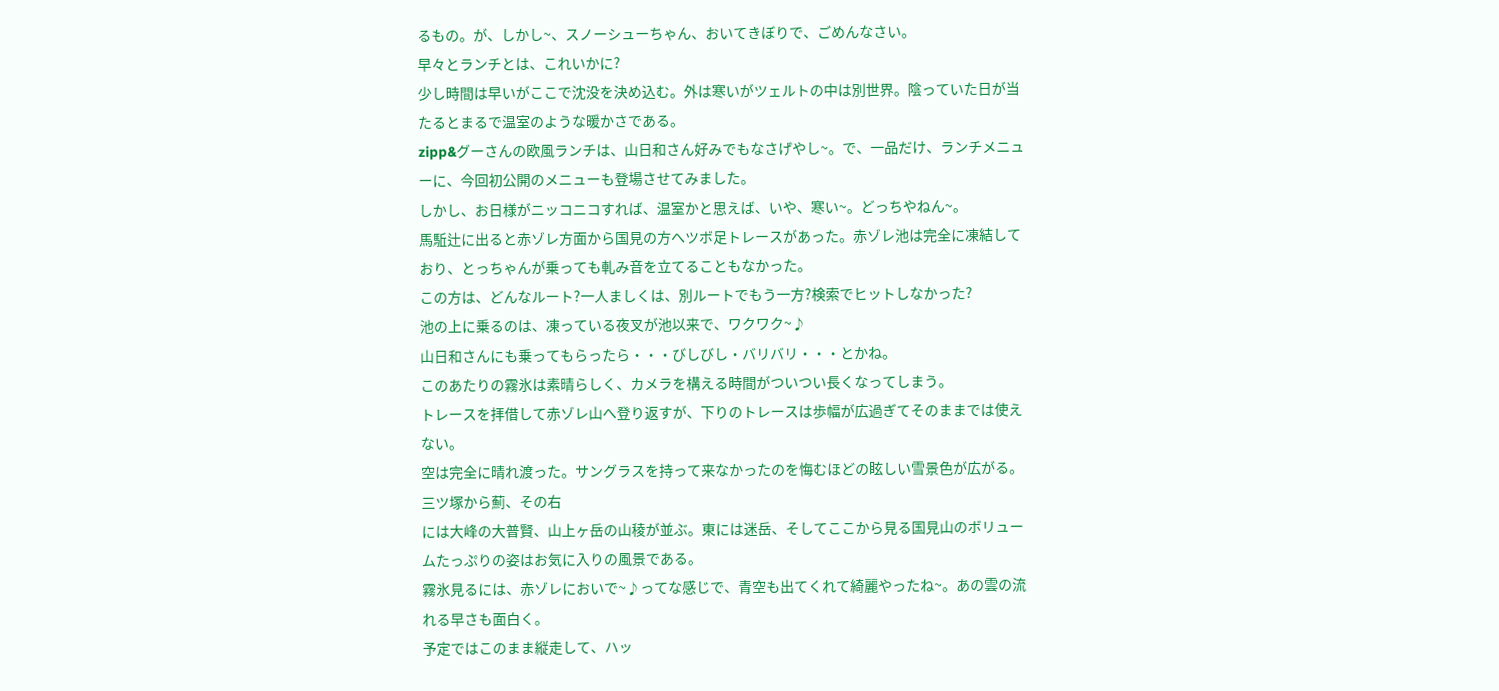るもの。が、しかし~、スノーシューちゃん、おいてきぼりで、ごめんなさい。
早々とランチとは、これいかに?
少し時間は早いがここで沈没を決め込む。外は寒いがツェルトの中は別世界。陰っていた日が当たるとまるで温室のような暖かさである。
zipp&グーさんの欧風ランチは、山日和さん好みでもなさげやし~。で、一品だけ、ランチメニューに、今回初公開のメニューも登場させてみました。
しかし、お日様がニッコニコすれば、温室かと思えば、いや、寒い~。どっちやねん~。
馬駈辻に出ると赤ゾレ方面から国見の方へツボ足トレースがあった。赤ゾレ池は完全に凍結しており、とっちゃんが乗っても軋み音を立てることもなかった。
この方は、どんなルート?一人ましくは、別ルートでもう一方?検索でヒットしなかった?
池の上に乗るのは、凍っている夜叉が池以来で、ワクワク~♪
山日和さんにも乗ってもらったら・・・びしびし・バリバリ・・・とかね。
このあたりの霧氷は素晴らしく、カメラを構える時間がついつい長くなってしまう。
トレースを拝借して赤ゾレ山へ登り返すが、下りのトレースは歩幅が広過ぎてそのままでは使えない。
空は完全に晴れ渡った。サングラスを持って来なかったのを悔むほどの眩しい雪景色が広がる。三ツ塚から薊、その右
には大峰の大普賢、山上ヶ岳の山稜が並ぶ。東には迷岳、そしてここから見る国見山のボリュームたっぷりの姿はお気に入りの風景である。
霧氷見るには、赤ゾレにおいで~♪ってな感じで、青空も出てくれて綺麗やったね~。あの雲の流れる早さも面白く。
予定ではこのまま縦走して、ハッ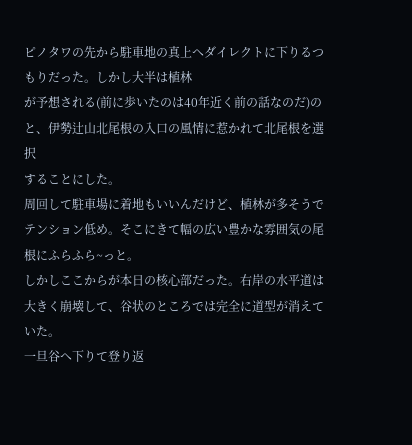ピノタワの先から駐車地の真上へダイレクトに下りるつもりだった。しかし大半は植林
が予想される(前に歩いたのは40年近く前の話なのだ)のと、伊勢辻山北尾根の入口の風情に惹かれて北尾根を選択
することにした。
周回して駐車場に着地もいいんだけど、植林が多そうでテンション低め。そこにきて幅の広い豊かな雰囲気の尾根にふらふら~っと。
しかしここからが本日の核心部だった。右岸の水平道は大きく崩壊して、谷状のところでは完全に道型が消えていた。
一旦谷へ下りて登り返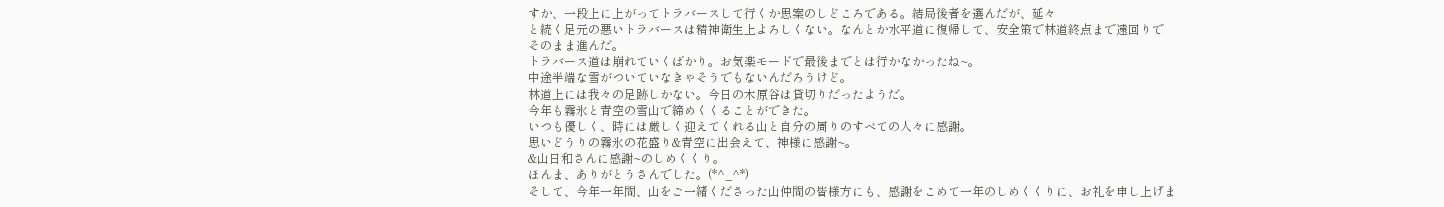すか、一段上に上がってトラバースして行くか思案のしどころである。結局後者を選んだが、延々
と続く足元の悪いトラバースは精神衛生上よろしくない。なんとか水平道に復帰して、安全策で林道終点まで遠回りで
そのまま進んだ。
トラバース道は崩れていくばかり。お気楽モードで最後までとは行かなかったね~。
中途半端な雪がついていなきゃそうでもないんだろうけど。
林道上には我々の足跡しかない。今日の木原谷は貸切りだったようだ。
今年も霧氷と青空の雪山で締めくくることができた。
いつも優しく、時には厳しく迎えてくれる山と自分の周りのすべての人々に感謝。
思いどうりの霧氷の花盛り&青空に出会えて、神様に感謝~。
&山日和さんに感謝~のしめくくり。
ほんま、ありがとうさんでした。(*^_^*)
そして、今年一年間、山をご一緒くださった山仲間の皆様方にも、感謝をこめて一年のしめくくりに、お礼を申し上げま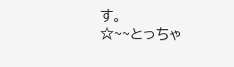す。
☆~~とっちゃ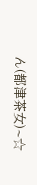ん(都津茶女)~☆